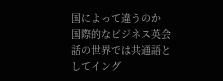国によって違うのか
国際的なビジネス英会話の世界では共通語としてイング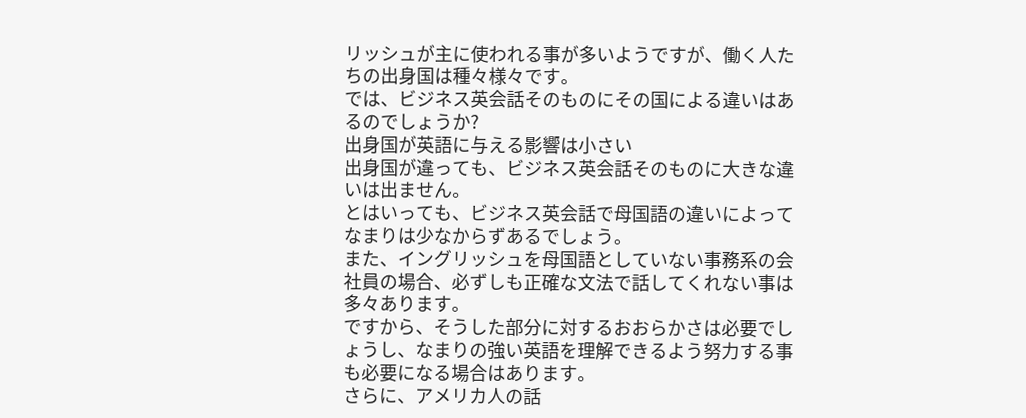リッシュが主に使われる事が多いようですが、働く人たちの出身国は種々様々です。
では、ビジネス英会話そのものにその国による違いはあるのでしょうか?
出身国が英語に与える影響は小さい
出身国が違っても、ビジネス英会話そのものに大きな違いは出ません。
とはいっても、ビジネス英会話で母国語の違いによってなまりは少なからずあるでしょう。
また、イングリッシュを母国語としていない事務系の会社員の場合、必ずしも正確な文法で話してくれない事は多々あります。
ですから、そうした部分に対するおおらかさは必要でしょうし、なまりの強い英語を理解できるよう努力する事も必要になる場合はあります。
さらに、アメリカ人の話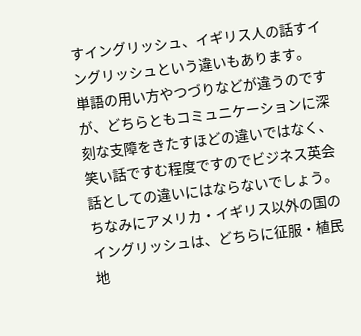すイングリッシュ、イギリス人の話すイングリッシュという違いもあります。
単語の用い方やつづりなどが違うのですが、どちらともコミュニケーションに深刻な支障をきたすほどの違いではなく、笑い話ですむ程度ですのでビジネス英会話としての違いにはならないでしょう。
ちなみにアメリカ・イギリス以外の国のイングリッシュは、どちらに征服・植民地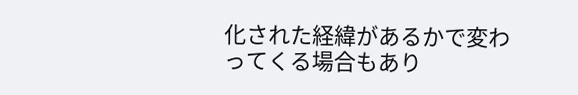化された経緯があるかで変わってくる場合もあり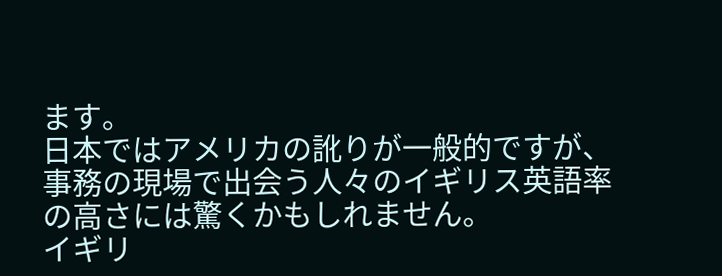ます。
日本ではアメリカの訛りが一般的ですが、事務の現場で出会う人々のイギリス英語率の高さには驚くかもしれません。
イギリ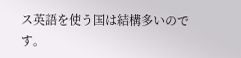ス英語を使う国は結構多いのです。